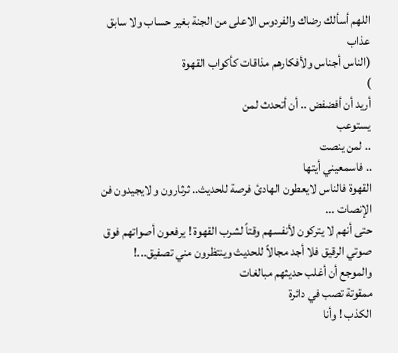اللهم أسألك رضاك والفردوس الاعلى من الجنة بغير حساب ولا سابق عذاب
(الناس أجناس ولأفكارهم مذاقات كأكواب القهوة
)
أريد أن أفضفض .. أن أتحدث لمن
يستوعب
.. لمن ينصت
.. فاسمعيني أيتها
القهوة فالناس لايعطون الهادئ فرصة للحديث.. ثرثارون و لايجيدون فن الإنصات ...
حتى أنهم لا يتركون لأنفسهم وقتاً لشرب القهوة ! يرفعون أصواتهم فوق صوتي الرقيق فلا أجد مجالاً للحديث وينتظرون مني تصفيق...!
والموجع أن أغلب حديثهم مبالغات
ممقوتة تصب في دائرة
الكذب ! وأنا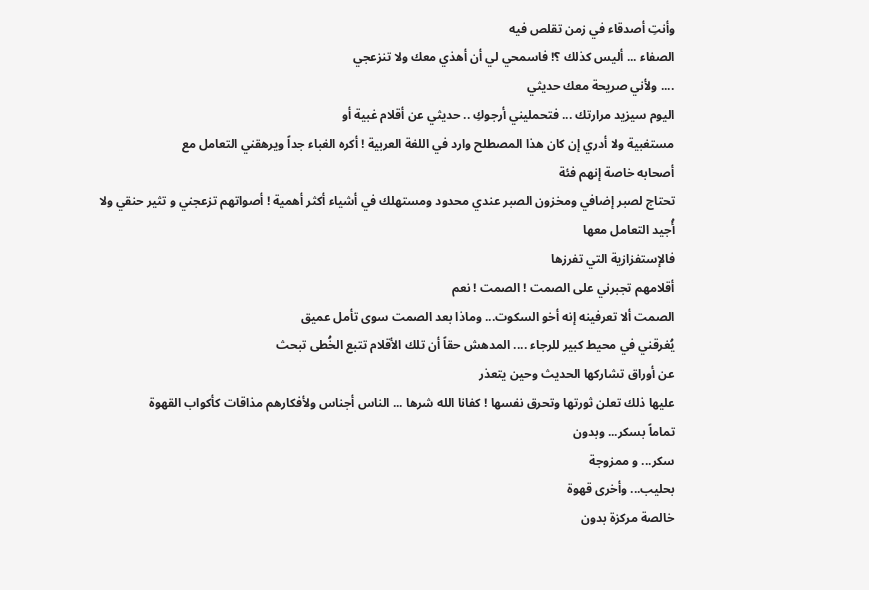وأنتِ أصدقاء في زمن تقلص فيه
الصفاء ... أليس كذلك ؟! فاسمحي لي أن أهذي معك ولا تنزعجي
.... ولأني صريحة معك حديثي
اليوم سيزيد مرارتك ... فتحمليني أرجوكِ .. حديثي عن أقلام غبية أو
مستغبية ولا أدري إن كان هذا المصطلح وارد في اللغة العربية ! أكره الغباء جداً ويرهقني التعامل مع
أصحابه خاصة إنهم فئة
تحتاج لصبر إضافي ومخزون الصبر عندي محدود ومستهلك في أشياء أكثر أهمية ! أصواتهم تزعجني و تثير حنقي ولا أُجيد التعامل معها
فالإستفزازية التي تفرزها
أقلامهم تجبرني على الصمت ! الصمت ! نعم
الصمت ألا تعرفينه إنه أخو السكوت... وماذا بعد الصمت سوى تأمل عميق
يُغرقني في محيط كبير للرجاء .... المدهش حقاً أن تلك الأقلام تتبع الخُطى تبحث
عن أوراق تشاركها الحديث وحين يتعذر
عليها ذلك تعلن ثورتها وتحرق نفسها ! كفانا الله شرها ... الناس أجناس ولأفكارهم مذاقات كأكواب القهوة
تماماً بسكر... وبدون
سكر... و ممزوجة
بحليب... وأخرى قهوة
خالصة مركزة بدون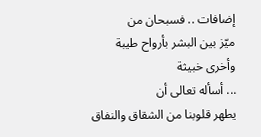إضافات .. فسبحان من
ميّز بين البشر بأرواح طيبة
وأخرى خبيثة
... أسأله تعالى أن
يطهر قلوبنا من الشقاق والنفاق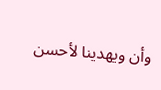وأن ويهدينا لأحسن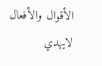الأقوال والأفعال لايهدي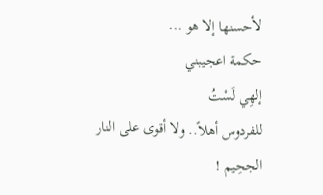لأحسنها إلا هو ...
حكمة اعجيبني
إلهِي لَسْتُ
للفردوس أهلاً.. ولا أقوى على النار
الجحِيم !